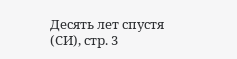Десять лет спустя (СИ), стр. 3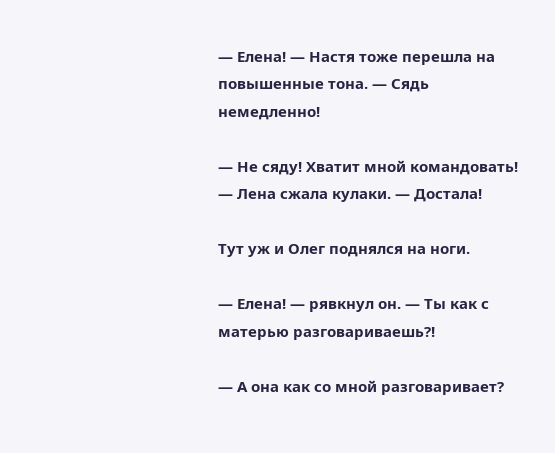— Елена! — Настя тоже перешла на повышенные тона. — Сядь немедленно!

— Не сяду! Хватит мной командовать! — Лена сжала кулаки. — Достала!

Тут уж и Олег поднялся на ноги.

— Елена! — рявкнул он. — Ты как с матерью разговариваешь?!

— А она как со мной разговаривает?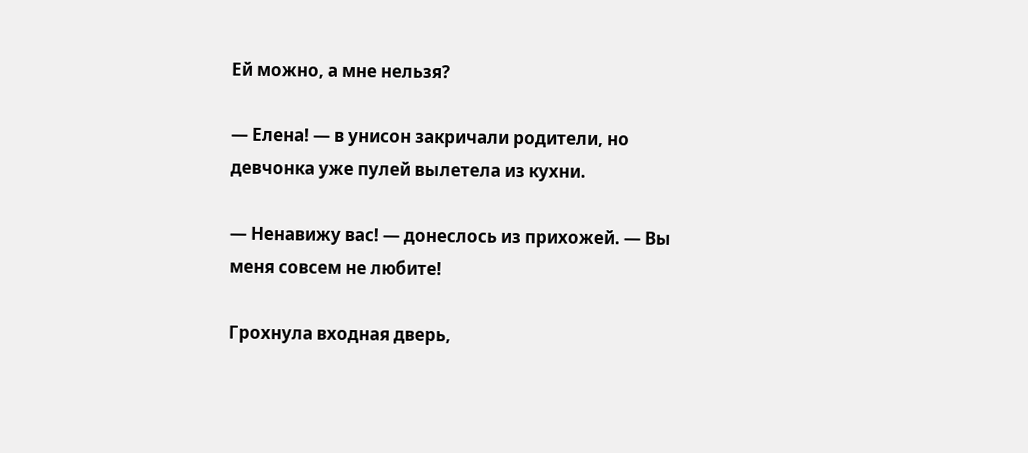Ей можно, а мне нельзя?

— Елена! — в унисон закричали родители, но девчонка уже пулей вылетела из кухни.

— Ненавижу вас! — донеслось из прихожей. — Вы меня совсем не любите!

Грохнула входная дверь,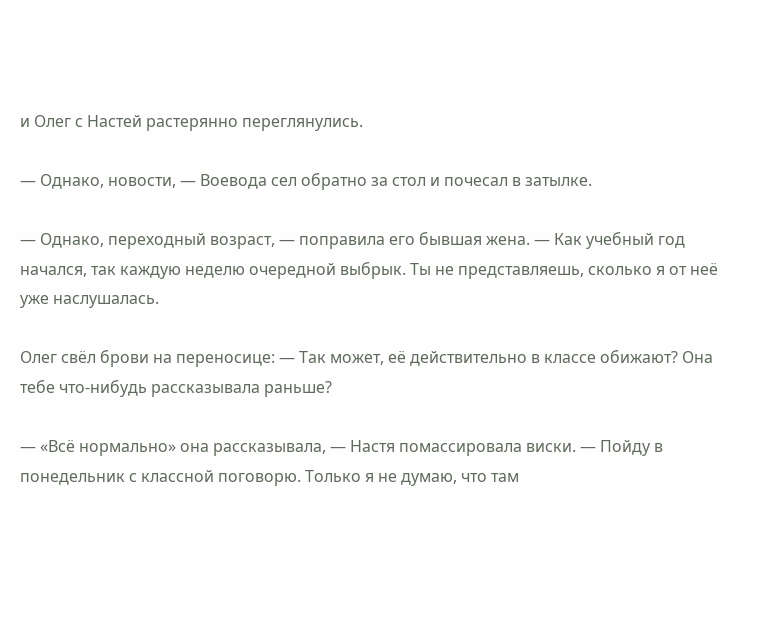и Олег с Настей растерянно переглянулись.

— Однако, новости, — Воевода сел обратно за стол и почесал в затылке.

— Однако, переходный возраст, — поправила его бывшая жена. — Как учебный год начался, так каждую неделю очередной выбрык. Ты не представляешь, сколько я от неё уже наслушалась.

Олег свёл брови на переносице: — Так может, её действительно в классе обижают? Она тебе что-нибудь рассказывала раньше?

— «Всё нормально» она рассказывала, — Настя помассировала виски. — Пойду в понедельник с классной поговорю. Только я не думаю, что там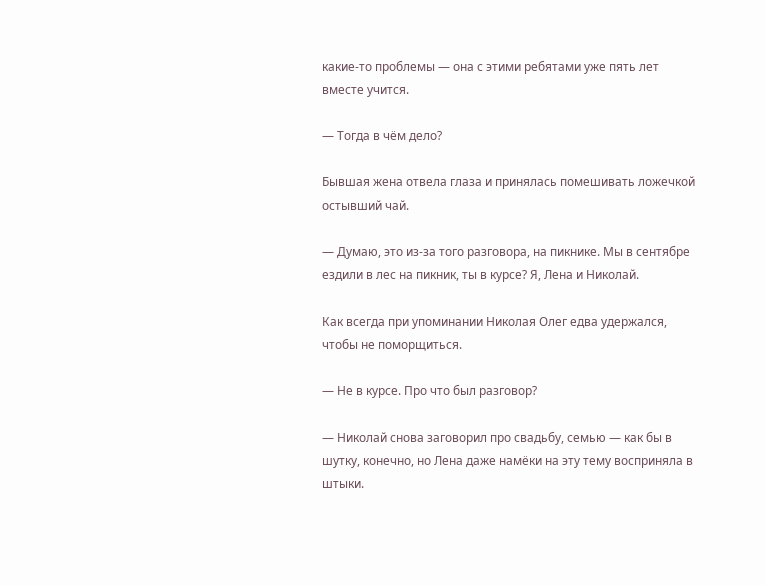какие-то проблемы — она с этими ребятами уже пять лет вместе учится.

— Тогда в чём дело?

Бывшая жена отвела глаза и принялась помешивать ложечкой остывший чай.

— Думаю, это из-за того разговора, на пикнике. Мы в сентябре ездили в лес на пикник, ты в курсе? Я, Лена и Николай.

Как всегда при упоминании Николая Олег едва удержался, чтобы не поморщиться.

— Не в курсе. Про что был разговор?

— Николай снова заговорил про свадьбу, семью — как бы в шутку, конечно, но Лена даже намёки на эту тему восприняла в штыки.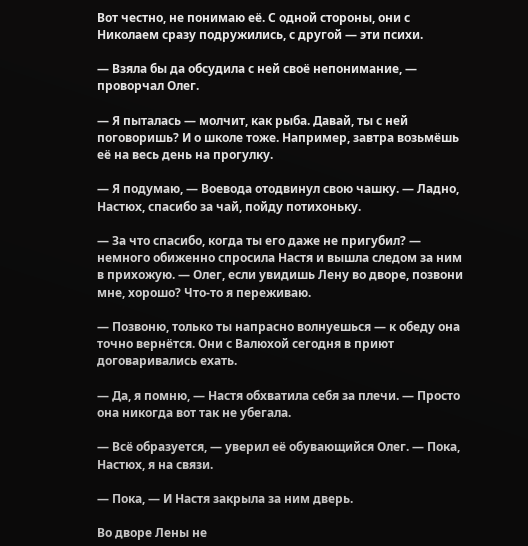Вот честно, не понимаю её. С одной стороны, они с Николаем сразу подружились, с другой — эти психи.

— Взяла бы да обсудила с ней своё непонимание, — проворчал Олег.

— Я пыталась — молчит, как рыба. Давай, ты с ней поговоришь? И о школе тоже. Например, завтра возьмёшь её на весь день на прогулку.

— Я подумаю, — Воевода отодвинул свою чашку. — Ладно, Настюх, спасибо за чай, пойду потихоньку.

— За что спасибо, когда ты его даже не пригубил? — немного обиженно спросила Настя и вышла следом за ним в прихожую. — Олег, если увидишь Лену во дворе, позвони мне, хорошо? Что-то я переживаю.

— Позвоню, только ты напрасно волнуешься — к обеду она точно вернётся. Они с Валюхой сегодня в приют договаривались ехать.

— Да, я помню, — Настя обхватила себя за плечи. — Просто она никогда вот так не убегала.

— Всё образуется, — уверил её обувающийся Олег. — Пока, Настюх, я на связи.

— Пока, — И Настя закрыла за ним дверь.

Во дворе Лены не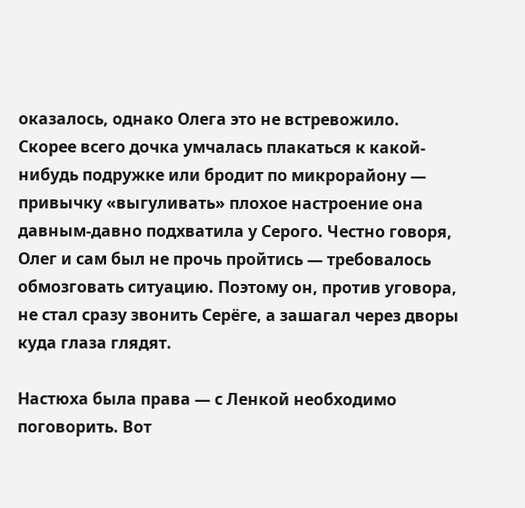оказалось, однако Олега это не встревожило. Скорее всего дочка умчалась плакаться к какой-нибудь подружке или бродит по микрорайону — привычку «выгуливать» плохое настроение она давным-давно подхватила у Серого. Честно говоря, Олег и сам был не прочь пройтись — требовалось обмозговать ситуацию. Поэтому он, против уговора, не стал сразу звонить Серёге, а зашагал через дворы куда глаза глядят.

Настюха была права — с Ленкой необходимо поговорить. Вот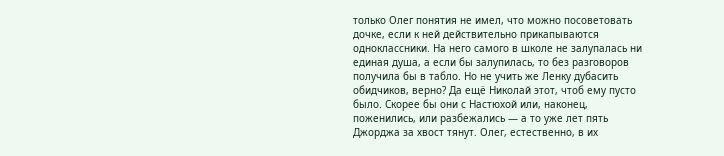только Олег понятия не имел, что можно посоветовать дочке, если к ней действительно прикапываются одноклассники. На него самого в школе не залупалась ни единая душа, а если бы залупилась, то без разговоров получила бы в табло. Но не учить же Ленку дубасить обидчиков, верно? Да ещё Николай этот, чтоб ему пусто было. Скорее бы они с Настюхой или, наконец, поженились, или разбежались — а то уже лет пять Джорджа за хвост тянут. Олег, естественно, в их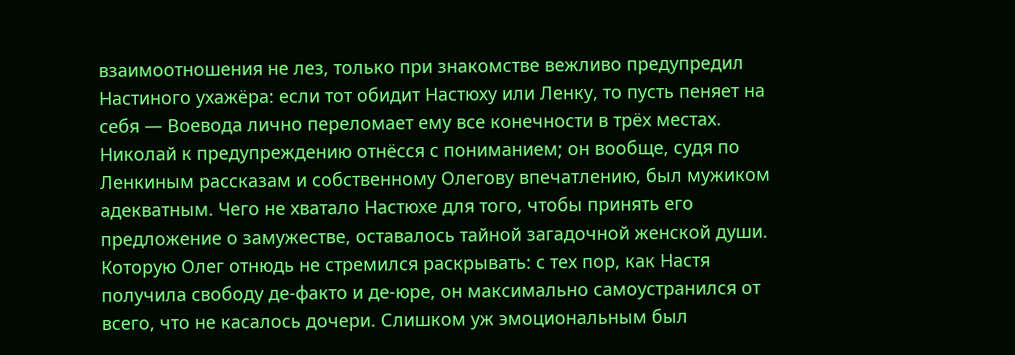взаимоотношения не лез, только при знакомстве вежливо предупредил Настиного ухажёра: если тот обидит Настюху или Ленку, то пусть пеняет на себя — Воевода лично переломает ему все конечности в трёх местах. Николай к предупреждению отнёсся с пониманием; он вообще, судя по Ленкиным рассказам и собственному Олегову впечатлению, был мужиком адекватным. Чего не хватало Настюхе для того, чтобы принять его предложение о замужестве, оставалось тайной загадочной женской души. Которую Олег отнюдь не стремился раскрывать: с тех пор, как Настя получила свободу де-факто и де-юре, он максимально самоустранился от всего, что не касалось дочери. Слишком уж эмоциональным был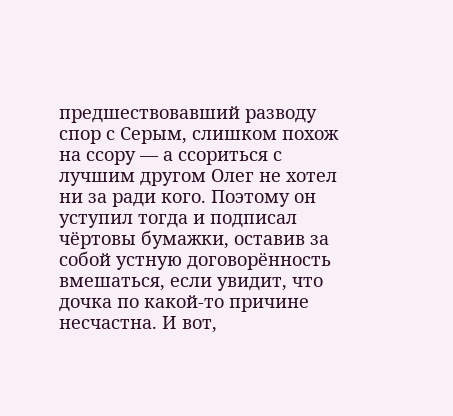предшествовавший разводу спор с Серым, слишком похож на ссору — а ссориться с лучшим другом Олег не хотел ни за ради кого. Поэтому он уступил тогда и подписал чёртовы бумажки, оставив за собой устную договорённость вмешаться, если увидит, что дочка по какой-то причине несчастна. И вот,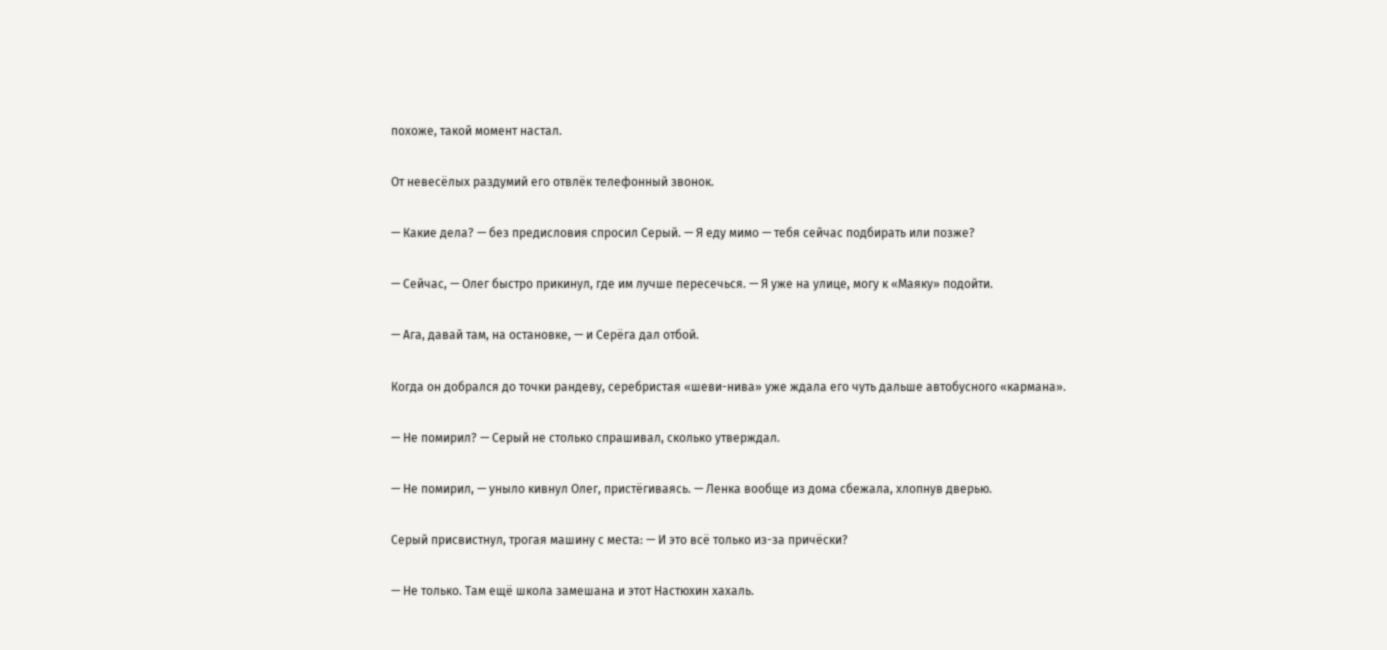похоже, такой момент настал.

От невесёлых раздумий его отвлёк телефонный звонок.

— Какие дела? — без предисловия спросил Серый. — Я еду мимо — тебя сейчас подбирать или позже?

— Сейчас, — Олег быстро прикинул, где им лучше пересечься. — Я уже на улице, могу к «Маяку» подойти.

— Ага, давай там, на остановке, — и Серёга дал отбой.

Когда он добрался до точки рандеву, серебристая «шеви-нива» уже ждала его чуть дальше автобусного «кармана».

— Не помирил? — Серый не столько спрашивал, сколько утверждал.

— Не помирил, — уныло кивнул Олег, пристёгиваясь. — Ленка вообще из дома сбежала, хлопнув дверью.

Серый присвистнул, трогая машину с места: — И это всё только из-за причёски?

— Не только. Там ещё школа замешана и этот Настюхин хахаль.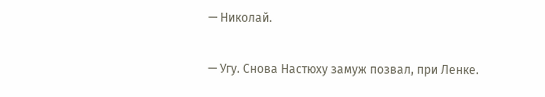— Николай.

— Угу. Снова Настюху замуж позвал, при Ленке.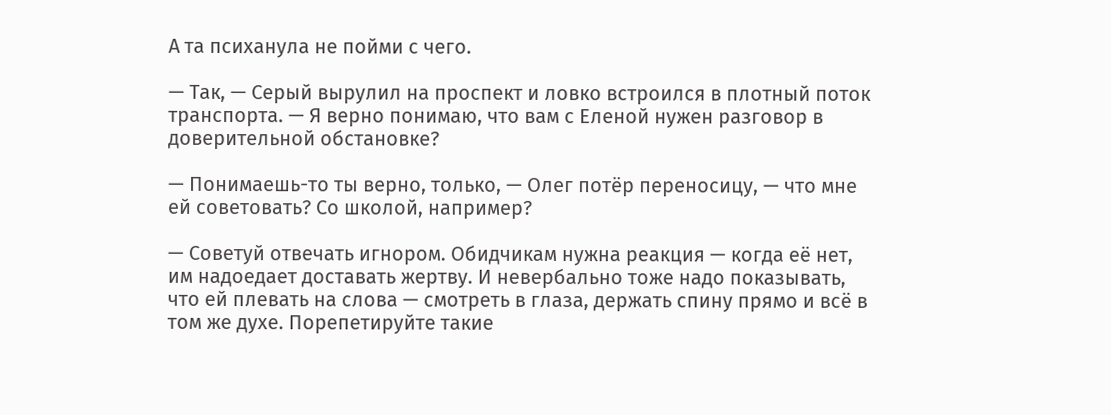А та психанула не пойми с чего.

— Так, — Серый вырулил на проспект и ловко встроился в плотный поток транспорта. — Я верно понимаю, что вам с Еленой нужен разговор в доверительной обстановке?

— Понимаешь-то ты верно, только, — Олег потёр переносицу, — что мне ей советовать? Со школой, например?

— Советуй отвечать игнором. Обидчикам нужна реакция — когда её нет, им надоедает доставать жертву. И невербально тоже надо показывать, что ей плевать на слова — смотреть в глаза, держать спину прямо и всё в том же духе. Порепетируйте такие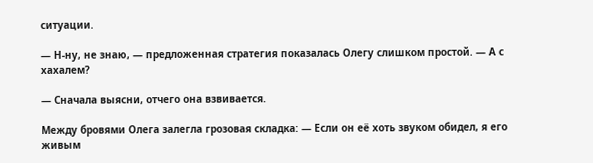ситуации.

— Н-ну, не знаю, — предложенная стратегия показалась Олегу слишком простой. — А с хахалем?

— Сначала выясни, отчего она взвивается.

Между бровями Олега залегла грозовая складка: — Если он её хоть звуком обидел, я его живым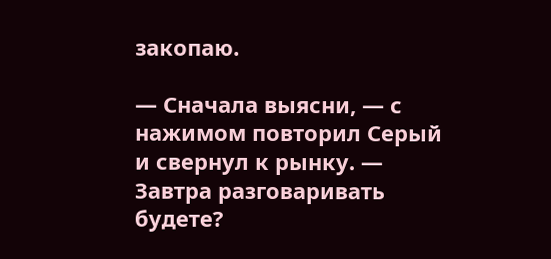закопаю.

— Сначала выясни, — с нажимом повторил Серый и свернул к рынку. — Завтра разговаривать будете?